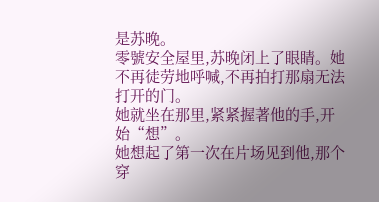是苏晚。
零號安全屋里,苏晚闭上了眼睛。她不再徒劳地呼喊,不再拍打那扇无法打开的门。
她就坐在那里,紧紧握著他的手,开始“想”。
她想起了第一次在片场见到他,那个穿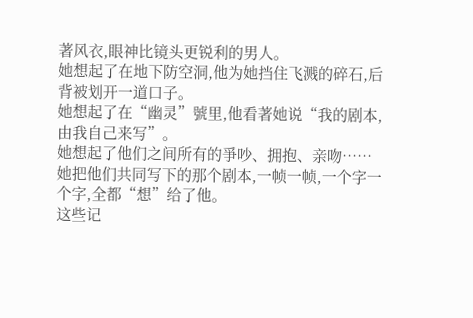著风衣,眼神比镜头更锐利的男人。
她想起了在地下防空洞,他为她挡住飞溅的碎石,后背被划开一道口子。
她想起了在“幽灵”號里,他看著她说“我的剧本,由我自己来写”。
她想起了他们之间所有的爭吵、拥抱、亲吻……
她把他们共同写下的那个剧本,一帧一帧,一个字一个字,全都“想”给了他。
这些记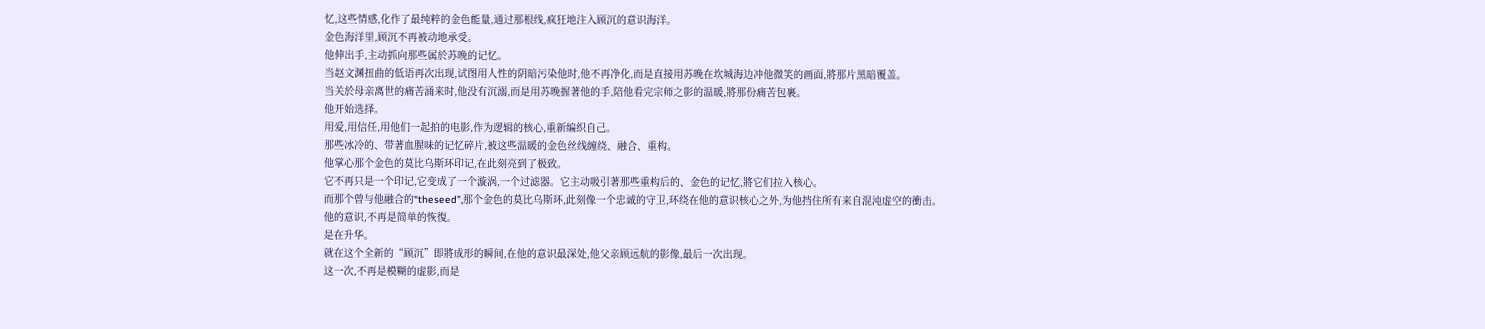忆,这些情感,化作了最纯粹的金色能量,通过那根线,疯狂地注入顾沉的意识海洋。
金色海洋里,顾沉不再被动地承受。
他伸出手,主动抓向那些属於苏晚的记忆。
当赵文渊扭曲的低语再次出现,试图用人性的阴暗污染他时,他不再净化,而是直接用苏晚在坎城海边冲他微笑的画面,將那片黑暗覆盖。
当关於母亲离世的痛苦涌来时,他没有沉溺,而是用苏晚握著他的手,陪他看完宗师之影的温暖,將那份痛苦包裹。
他开始选择。
用爱,用信任,用他们一起拍的电影,作为逻辑的核心,重新编织自己。
那些冰冷的、带著血腥味的记忆碎片,被这些温暖的金色丝线缠绕、融合、重构。
他掌心那个金色的莫比乌斯环印记,在此刻亮到了极致。
它不再只是一个印记,它变成了一个漩涡,一个过滤器。它主动吸引著那些重构后的、金色的记忆,將它们拉入核心。
而那个曾与他融合的“theseed”,那个金色的莫比乌斯环,此刻像一个忠诚的守卫,环绕在他的意识核心之外,为他挡住所有来自混沌虚空的衝击。
他的意识,不再是简单的恢復。
是在升华。
就在这个全新的“顾沉”即將成形的瞬间,在他的意识最深处,他父亲顾远航的影像,最后一次出现。
这一次,不再是模糊的虚影,而是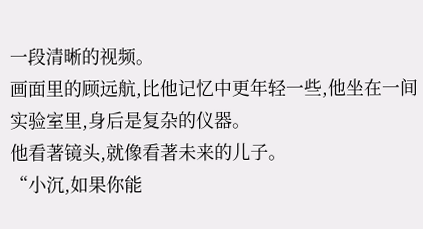一段清晰的视频。
画面里的顾远航,比他记忆中更年轻一些,他坐在一间实验室里,身后是复杂的仪器。
他看著镜头,就像看著未来的儿子。
“小沉,如果你能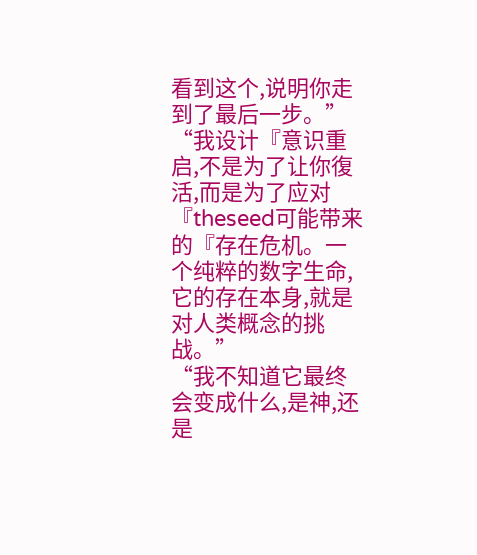看到这个,说明你走到了最后一步。”
“我设计『意识重启,不是为了让你復活,而是为了应对『theseed可能带来的『存在危机。一个纯粹的数字生命,它的存在本身,就是对人类概念的挑战。”
“我不知道它最终会变成什么,是神,还是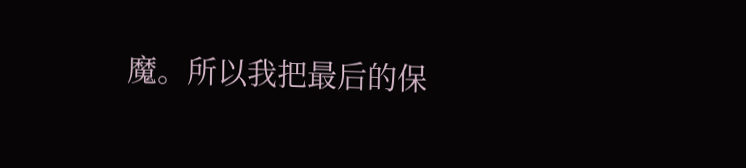魔。所以我把最后的保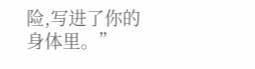险,写进了你的身体里。”